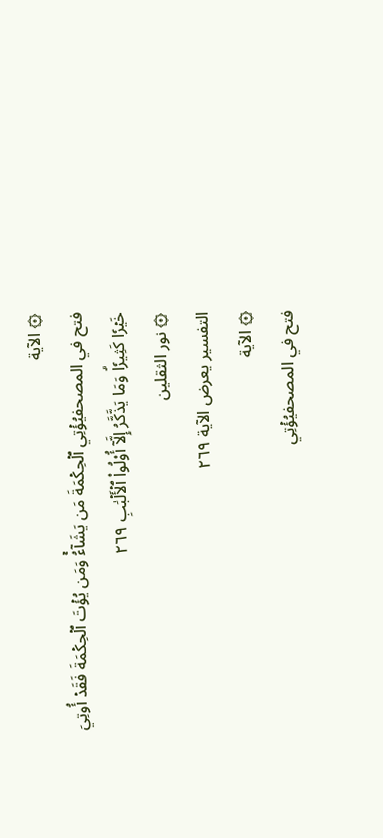۞ الآية
فتح في المصحفيُؤۡتِي ٱلۡحِكۡمَةَ مَن يَشَآءُۚ وَمَن يُؤۡتَ ٱلۡحِكۡمَةَ فَقَدۡ أُوتِيَ خَيۡرٗا كَثِيرٗاۗ وَمَا يَذَّكَّرُ إِلَّآ أُوْلُواْ ٱلۡأَلۡبَٰبِ ٢٦٩
۞ نور الثقلين
التفسير يعرض الآية ٢٦٩
۞ الآية
فتح في المصحفيُؤۡتِي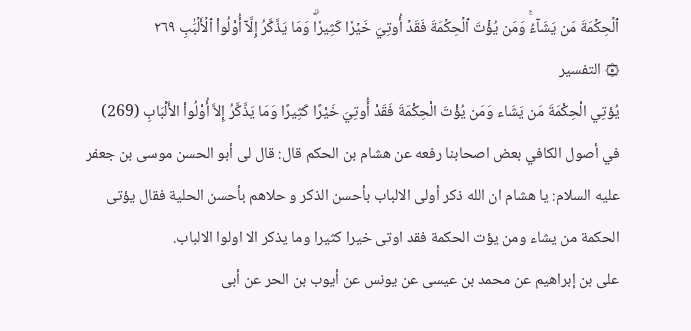ٱلۡحِكۡمَةَ مَن يَشَآءُۚ وَمَن يُؤۡتَ ٱلۡحِكۡمَةَ فَقَدۡ أُوتِيَ خَيۡرٗا كَثِيرٗاۗ وَمَا يَذَّكَّرُ إِلَّآ أُوْلُواْ ٱلۡأَلۡبَٰبِ ٢٦٩
۞ التفسير
يُؤتِي الْحِكْمَةَ مَن يَشَاء وَمَن يُؤْتَ الْحِكْمَةَ فَقَدْ أُوتِيَ خَيْرًا كَثِيرًا وَمَا يَذَّكَّرُ إِلاَّ أُوْلُواْ الأَلْبَابِ (269)
في أصول الكافي بعض اصحابنا رفعه عن هشام بن الحكم قال: قال لى أبو الحسن موسى بن جعفر عليه السلام: يا هشام ان الله ذكر أولى الالباب بأحسن الذكر و حلاهم بأحسن الحلية فقال يؤتى الحكمة من يشاء ومن يؤت الحكمة فقد اوتى خيرا كثيرا وما يذكر الا اولوا الالباب.
على بن إبراهيم عن محمد بن عيسى عن يونس عن أيوب بن الحر عن أبى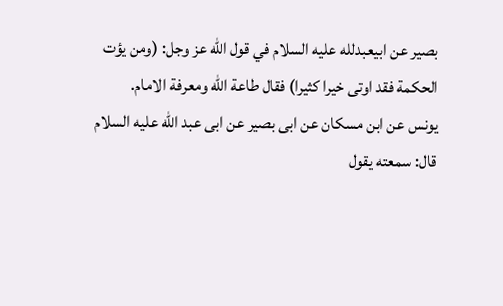بصير عن ابيعبدلله عليه السلام في قول الله عز وجل: (ومن يؤت الحكمة فقد اوتى خيرا كثيرا) فقال طاعة الله ومعرفة الامام.
يونس عن ابن مسكان عن ابى بصير عن ابى عبد الله عليه السلام قال: سمعته يقول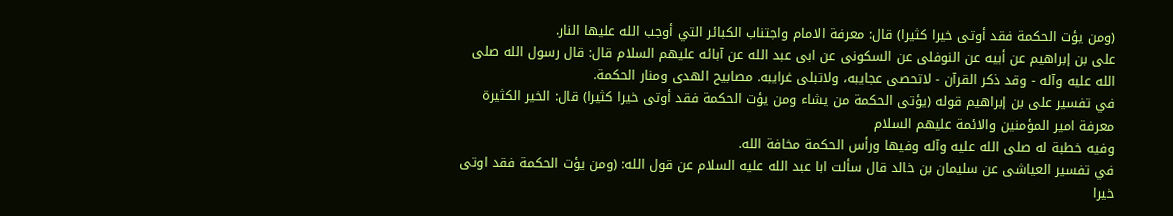(ومن يؤت الحكمة فقد أوتى خيرا كثيرا) قال: معرفة الامام واجتناب الكبائر التي أوجب الله عليها النار.
على بن إبراهيم عن أبيه عن النوفلى عن السكونى عن ابى عبد الله عن آبائه عليهم السلام قال: قال رسول الله صلى الله عليه وآله - وقد ذكر القرآن - لاتحصى عجايبه، ولاتبلى غرايبه. مصابيح الهدى ومنار الحكمة.
في تفسير على بن إبراهيم قوله (يؤتى الحكمة من يشاء ومن يؤت الحكمة فقد أوتى خيرا كثيرا) قال: الخير الكثيرة معرفة امير المؤمنين والائمة عليهم السلام
وفيه خطبة له صلى الله عليه وآله وفيها ورأس الحكمة مخافة الله.
في تفسير العياشى عن سليمان بن خالد قال سألت ابا عبد الله عليه السلام عن قول الله: (ومن يؤت الحكمة فقد اوتى خيرا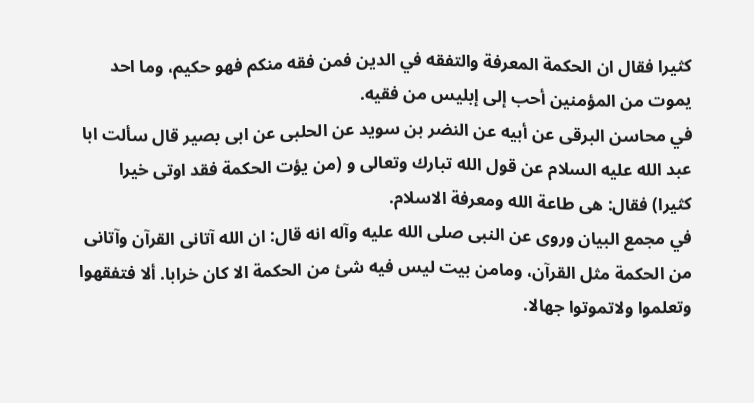كثيرا فقال ان الحكمة المعرفة والتفقه في الدين فمن فقه منكم فهو حكيم، وما احد يموت من المؤمنين أحب إلى إبليس من فقيه.
في محاسن البرقى عن أبيه عن النضر بن سويد عن الحلبى عن ابى بصير قال سألت ابا عبد الله عليه السلام عن قول الله تبارك وتعالى و (من يؤت الحكمة فقد اوتى خيرا كثيرا) فقال: هى طاعة الله ومعرفة الاسلام.
في مجمع البيان وروى عن النبى صلى الله عليه وآله انه قال: ان الله آتانى القرآن وآتانى من الحكمة مثل القرآن، ومامن بيت ليس فيه شئ من الحكمة الا كان خرابا. ألا فتفقهوا وتعلموا ولاتموتوا جهالا.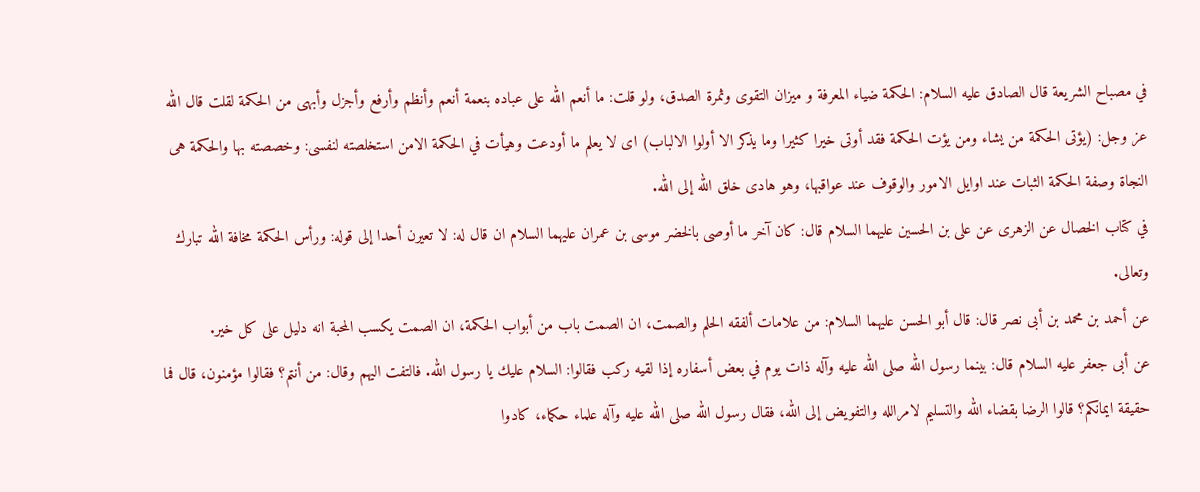في مصباح الشريعة قال الصادق عليه السلام: الحكمة ضياء المعرفة و ميزان التقوى وثمرة الصدق، ولو قلت: ما أنعم الله على عباده بنعمة أنعم وأنظم وأرفع وأجزل وأبهى من الحكمة لقلت قال الله عز وجل: (يؤتى الحكمة من يشاء ومن يؤت الحكمة فقد أوتى خيرا كثيرا وما يذكر الا أولوا الالباب) اى لا يعلم ما أودعت وهيأت في الحكمة الامن استخلصته لنفسى: وخصصته بها والحكمة هى النجاة وصفة الحكمة الثبات عند اوايل الامور والوقوف عند عواقبها، وهو هادى خلق الله إلى الله.
في كتاب الخصال عن الزهرى عن على بن الحسين عليهما السلام قال: كان آخر ما أوصى بالخضر موسى بن عمران عليهما السلام ان قال له: لا تعيرن أحدا إلى قوله: ورأس الحكمة مخافة الله تبارك وتعالى.
عن أحمد بن محمد بن أبى نصر قال: قال أبو الحسن عليهما السلام: من علامات ألفقه الحلم والصمت، ان الصمت باب من أبواب الحكمة، ان الصمت يكسب المحبة انه دليل على كل خير.
عن أبى جعفر عليه السلام قال: بينما رسول الله صلى الله عليه وآله ذات يوم في بعض أسفاره إذا لقيه ركب فقالوا: السلام عليك يا رسول الله. فالتفت اليهم وقال: من أنتم؟ فقالوا مؤمنون، قال فما حقيقة ايمانكم؟ قالوا الرضا بقضاء الله والتسليم لامرالله والتفويض إلى الله، فقال رسول الله صلى الله عليه وآله علماء حكماء، كادوا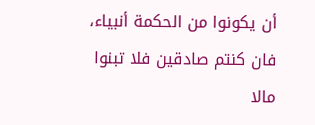أن يكونوا من الحكمة أنبياء، فان كنتم صادقين فلا تبنوا مالا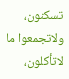تسكنون، ولاتجمعوا ما لاتأكلون،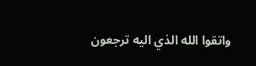واتقوا الله الذي اليه ترجعون